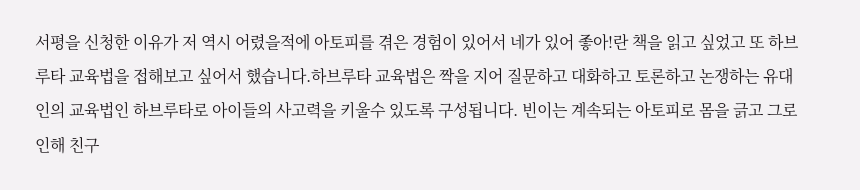서평을 신청한 이유가 저 역시 어렸을적에 아토피를 겪은 경험이 있어서 네가 있어 좋아!란 책을 읽고 싶었고 또 하브루타 교육법을 접해보고 싶어서 했습니다.하브루타 교육법은 짝을 지어 질문하고 대화하고 토론하고 논쟁하는 유대인의 교육법인 하브루타로 아이들의 사고력을 키울수 있도록 구성됩니다. 빈이는 계속되는 아토피로 몸을 긁고 그로 인해 친구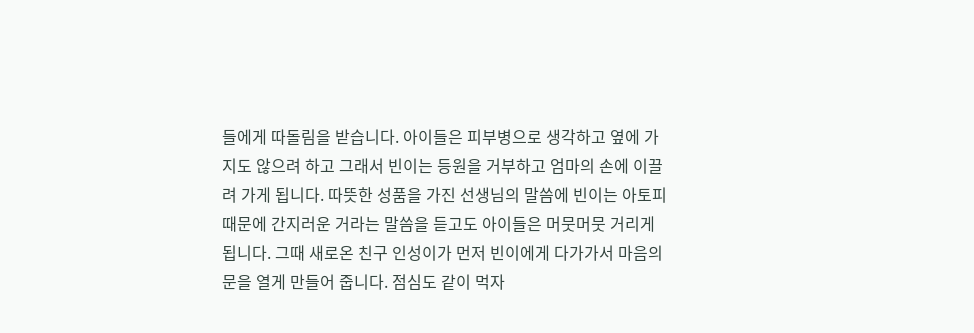들에게 따돌림을 받습니다. 아이들은 피부병으로 생각하고 옆에 가지도 않으려 하고 그래서 빈이는 등원을 거부하고 엄마의 손에 이끌려 가게 됩니다. 따뜻한 성품을 가진 선생님의 말씀에 빈이는 아토피 때문에 간지러운 거라는 말씀을 듣고도 아이들은 머뭇머뭇 거리게 됩니다. 그때 새로온 친구 인성이가 먼저 빈이에게 다가가서 마음의 문을 열게 만들어 줍니다. 점심도 같이 먹자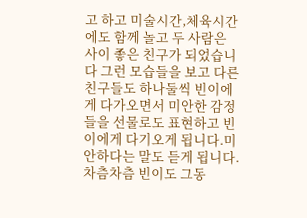고 하고 미술시간,체육시간에도 함께 놀고 두 사람은 사이 좋은 친구가 되었습니다 그런 모습들을 보고 다른 친구들도 하나둘씩 빈이에게 다가오면서 미안한 감정들을 선물로도 표현하고 빈이에게 다기오게 됩니다.미안하다는 말도 듣게 됩니다. 차츰차츰 빈이도 그동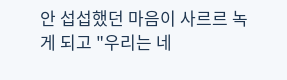안 섭섭했던 마음이 사르르 녹게 되고 "우리는 네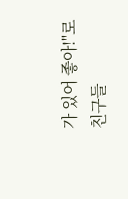가 있어 좋아!"로 친구들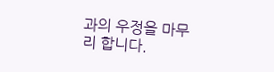과의 우정을 마무리 합니다.